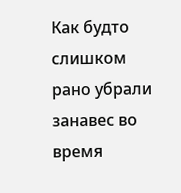Как будто слишком рано убрали занавес во время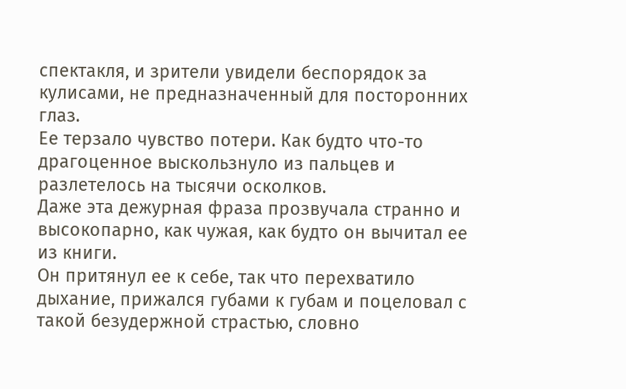спектакля, и зрители увидели беспорядок за кулисами, не предназначенный для посторонних глаз.
Ее терзало чувство потери. Как будто что-то драгоценное выскользнуло из пальцев и разлетелось на тысячи осколков.
Даже эта дежурная фраза прозвучала странно и высокопарно, как чужая, как будто он вычитал ее из книги.
Он притянул ее к себе, так что перехватило дыхание, прижался губами к губам и поцеловал с такой безудержной страстью, словно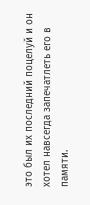это был их последний поцелуй и он хотел навсегда запечатлеть его в памяти.